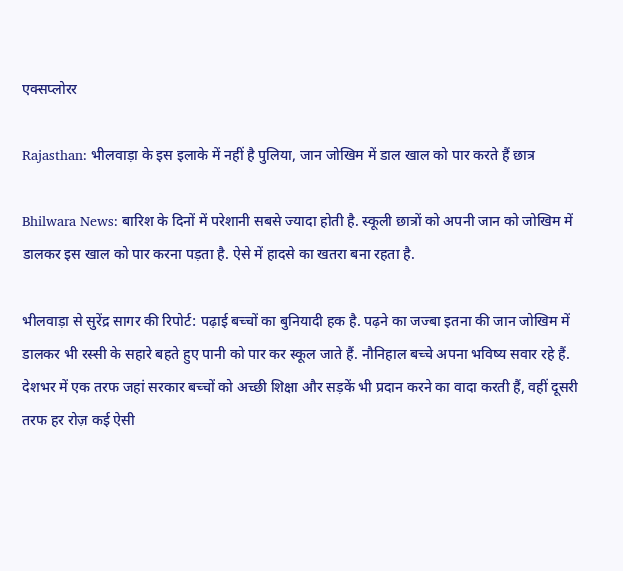एक्सप्लोरर

Rajasthan: भीलवाड़ा के इस इलाके में नहीं है पुलिया, जान जोखिम में डाल खाल को पार करते हैं छात्र

Bhilwara News: बारिश के दिनों में परेशानी सबसे ज्यादा होती है. स्कूली छात्रों को अपनी जान को जोखिम में डालकर इस खाल को पार करना पड़ता है. ऐसे में हादसे का खतरा बना रहता है.

भीलवाड़ा से सुरेंद्र सागर की रिपोर्ट: पढ़ाई बच्चों का बुनियादी हक है. पढ़ने का जज्बा इतना की जान जोखिम में डालकर भी रस्सी के सहारे बहते हुए पानी को पार कर स्कूल जाते हैं. नौनिहाल बच्चे अपना भविष्य सवार रहे हैं. देशभर में एक तरफ जहां सरकार बच्चों को अच्छी शिक्षा और सड़कें भी प्रदान करने का वादा करती हैं, वहीं दूसरी तरफ हर रोज़ कई ऐसी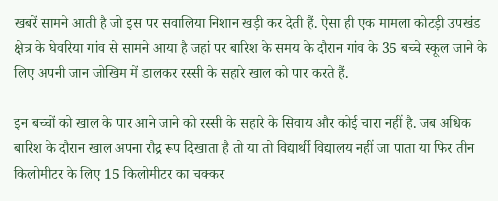खबरें सामने आती है जो इस पर सवालिया निशान खड़ी कर देती हैं. ऐसा ही एक मामला कोटड़ी उपखंड क्षेत्र के घेवरिया गांव से सामने आया है जहां पर बारिश के समय के दौरान गांव के 35 बच्चे स्कूल जाने के लिए अपनी जान जोखिम में डालकर रस्सी के सहारे खाल को पार करते हैं.

इन बच्चों को खाल के पार आने जाने को रस्सी के सहारे के सिवाय और कोई चारा नहीं है. जब अधिक बारिश के दौरान खाल अपना रौद्र रूप दिखाता है तो या तो विद्यार्थी विद्यालय नहीं जा पाता या फिर तीन किलोमीटर के लिए 15 किलोमीटर का चक्कर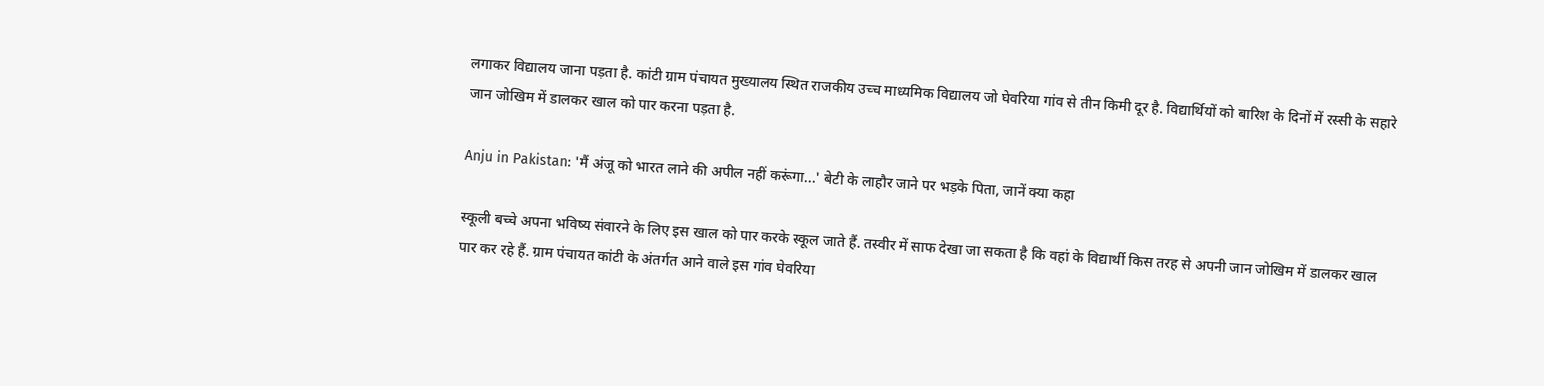लगाकर विद्यालय जाना पड़ता है. कांटी ग्राम पंचायत मुख्यालय स्थित राजकीय उच्च माध्यमिक विद्यालय जो घेवरिया गांव से तीन किमी दूर है. विद्यार्थियों को बारिश के दिनों में रस्सी के सहारे जान जोखिम में डालकर खाल को पार करना पड़ता है.

Anju in Pakistan: 'मैं अंजू को भारत लाने की अपील नहीं करूंगा...' बेटी के लाहौर जाने पर भड़के पिता, जानें क्या कहा

स्कूली बच्चे अपना भविष्य संवारने के लिए इस खाल को पार करके स्कूल जाते हैं. तस्वीर में साफ देखा जा सकता है कि वहां के विद्यार्थी किस तरह से अपनी जान जोखिम में डालकर खाल पार कर रहे हैं. ग्राम पंचायत कांटी के अंतर्गत आने वाले इस गांव घेवरिया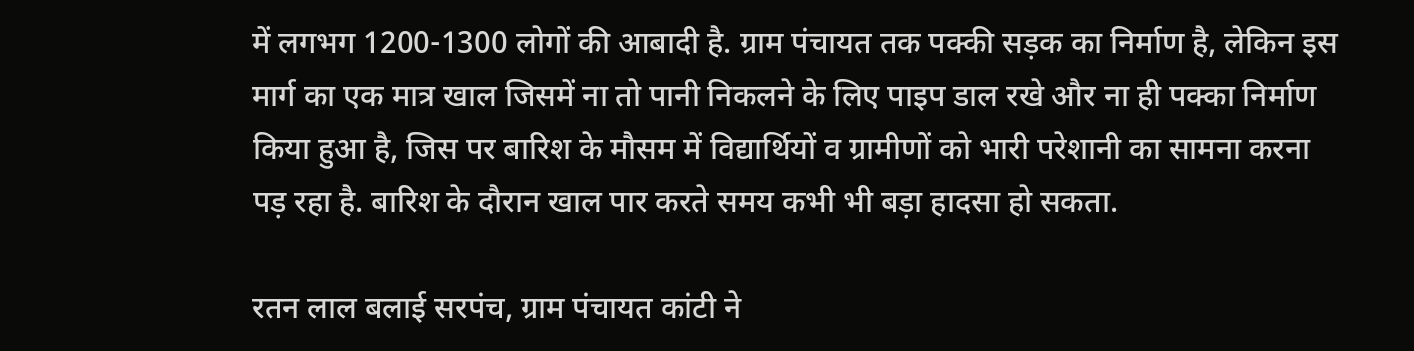में लगभग 1200-1300 लोगों की आबादी है. ग्राम पंचायत तक पक्की सड़क का निर्माण है, लेकिन इस मार्ग का एक मात्र खाल जिसमें ना तो पानी निकलने के लिए पाइप डाल रखे और ना ही पक्का निर्माण किया हुआ है, जिस पर बारिश के मौसम में विद्यार्थियों व ग्रामीणों को भारी परेशानी का सामना करना पड़ रहा है. बारिश के दौरान खाल पार करते समय कभी भी बड़ा हादसा हो सकता.

रतन लाल बलाई सरपंच, ग्राम पंचायत कांटी ने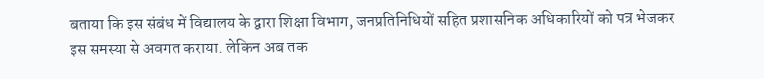बताया कि इस संबंध में विद्यालय के द्वारा शिक्षा विभाग, जनप्रतिनिधियों सहित प्रशासनिक अधिकारियों को पत्र भेजकर इस समस्या से अवगत कराया. लेकिन अब तक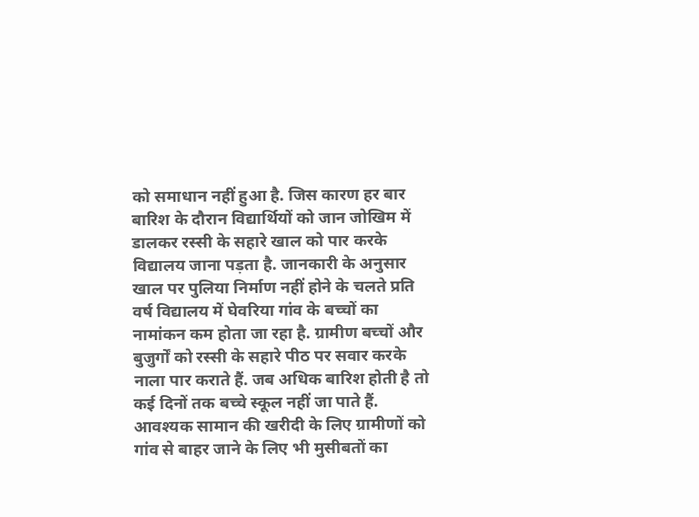को समाधान नहीं हुआ है. जिस कारण हर बार बारिश के दौरान विद्यार्थियों को जान जोखिम में डालकर रस्सी के सहारे खाल को पार करके विद्यालय जाना पड़ता है. जानकारी के अनुसार खाल पर पुलिया निर्माण नहीं होने के चलते प्रति वर्ष विद्यालय में घेवरिया गांव के बच्चों का नामांकन कम होता जा रहा है. ग्रामीण बच्चों और बुजुर्गों को रस्सी के सहारे पीठ पर सवार करके नाला पार कराते हैं. जब अधिक बारिश होती है तो कई दिनों तक बच्चे स्कूल नहीं जा पाते हैं. आवश्यक सामान की खरीदी के लिए ग्रामीणों को गांव से बाहर जाने के लिए भी मुसीबतों का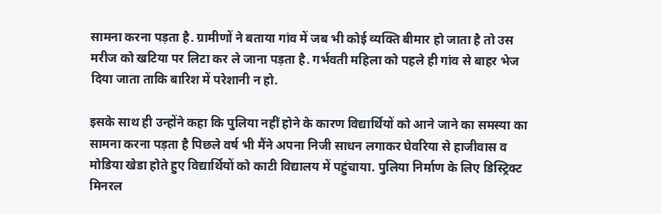सामना करना पड़ता है. ग्रामीणों ने बताया गांव में जब भी कोई व्यक्ति बीमार हो जाता है तो उस मरीज को खटिया पर लिटा कर ले जाना पड़ता है. गर्भवती महिला को पहले ही गांव से बाहर भेज दिया जाता ताकि बारिश में परेशानी न हो.

इसके साथ ही उन्होंने कहा कि पुलिया नहीं होने के कारण विद्यार्थियों को आने जाने का समस्या का सामना करना पड़ता है पिछले वर्ष भी मैंने अपना निजी साधन लगाकर घेवरिया से हाजीवास व मोडिया खेडा होते हुए विद्यार्थियों को काटी विद्यालय में पहुंचाया. पुलिया निर्माण के लिए डिस्ट्रिक्ट मिनरल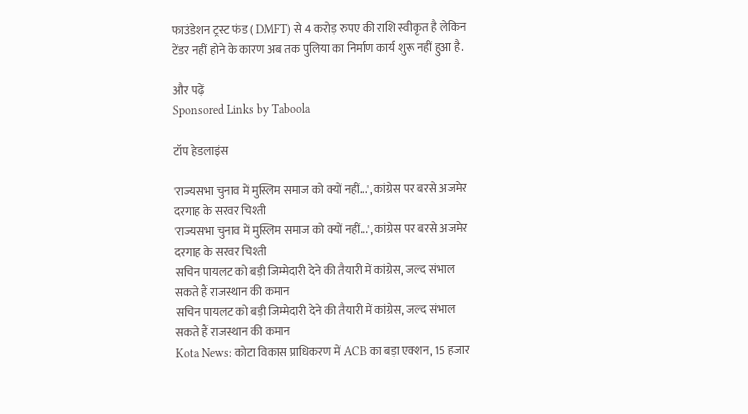फाउंडेशन ट्रस्ट फंड ( DMFT) से 4 करोड़ रुपए की राशि स्वीकृत है लेकिन टेंडर नहीं होने के कारण अब तक पुलिया का निर्माण कार्य शुरू नहीं हुआ है.

और पढ़ें
Sponsored Links by Taboola

टॉप हेडलाइंस

'राज्यसभा चुनाव में मुस्लिम समाज को क्यों नहीं...', कांग्रेस पर बरसे अजमेर दरगाह के सरवर चिश्ती
'राज्यसभा चुनाव में मुस्लिम समाज को क्यों नहीं...', कांग्रेस पर बरसे अजमेर दरगाह के सरवर चिश्ती
सचिन पायलट को बड़ी जिम्मेदारी देने की तैयारी में कांग्रेस, जल्द संभाल सकते हैं राजस्थान की कमान
सचिन पायलट को बड़ी जिम्मेदारी देने की तैयारी में कांग्रेस, जल्द संभाल सकते हैं राजस्थान की कमान
Kota News: कोटा विकास प्राधिकरण में ACB का बड़ा एक्शन, 15 हजार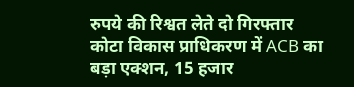रुपये की रिश्वत लेते दो गिरफ्तार
कोटा विकास प्राधिकरण में ACB का बड़ा एक्शन, 15 हजार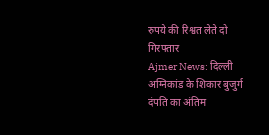रुपये की रिश्वत लेते दो गिरफ्तार
Ajmer News: दिल्ली अग्निकांड के शिकार बुजुर्ग दंपति का अंतिम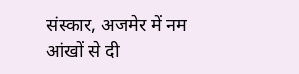संस्कार, अजमेर में नम आंखों से दी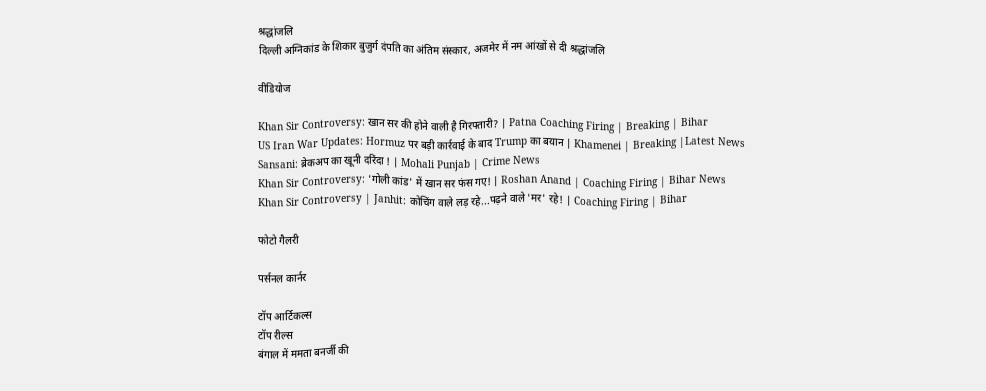श्रद्धांजलि
दिल्ली अग्निकांड के शिकार बुजुर्ग दंपति का अंतिम संस्कार, अजमेर में नम आंखों से दी श्रद्धांजलि

वीडियोज

Khan Sir Controversy: खान सर की होने वाली है गिरफ्तारी? | Patna Coaching Firing | Breaking | Bihar
US Iran War Updates: Hormuz पर बड़ी कार्रवाई के बाद Trump का बयान | Khamenei | Breaking |Latest News
Sansani: ब्रेकअप का खूनी दरिंदा ! | Mohali Punjab | Crime News
Khan Sir Controversy: 'गोली कांड' में खान सर फंस गए! | Roshan Anand | Coaching Firing | Bihar News
Khan Sir Controversy | Janhit: कोचिंग वाले लड़ रहे...पढ़ने वाले 'मर' रहे! | Coaching Firing | Bihar

फोटो गैलरी

पर्सनल कार्नर

टॉप आर्टिकल्स
टॉप रील्स
बंगाल में ममता बनर्जी की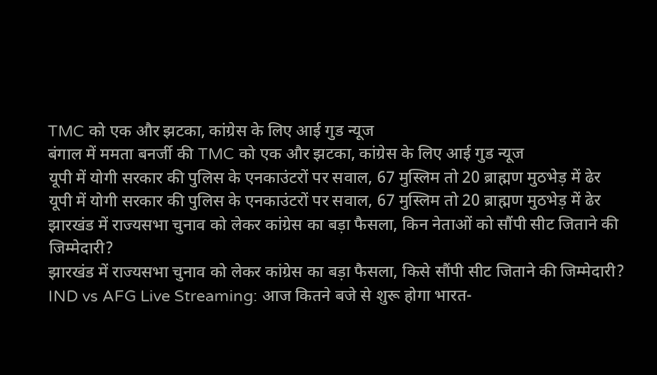TMC को एक और झटका, कांग्रेस के लिए आई गुड न्यूज
बंगाल में ममता बनर्जी की TMC को एक और झटका, कांग्रेस के लिए आई गुड न्यूज
यूपी में योगी सरकार की पुलिस के एनकाउंटरों पर सवाल, 67 मुस्लिम तो 20 ब्राह्मण मुठभेड़ में ढेर
यूपी में योगी सरकार की पुलिस के एनकाउंटरों पर सवाल, 67 मुस्लिम तो 20 ब्राह्मण मुठभेड़ में ढेर
झारखंड में राज्यसभा चुनाव को लेकर कांग्रेस का बड़ा फैसला, किन नेताओं को सौंपी सीट जिताने की जिम्मेदारी?
झारखंड में राज्यसभा चुनाव को लेकर कांग्रेस का बड़ा फैसला, किसे सौंपी सीट जिताने की जिम्मेदारी?
IND vs AFG Live Streaming: आज कितने बजे से शुरू होगा भारत-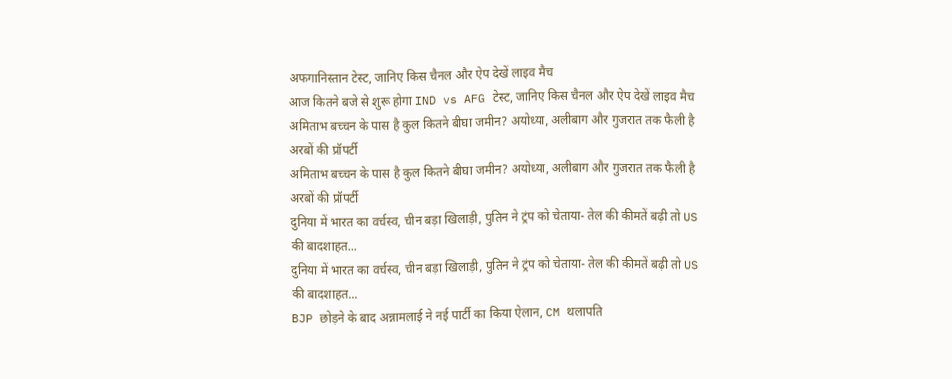अफगानिस्तान टेस्ट, जानिए किस चैनल और ऐप देखें लाइव मैच
आज कितने बजे से शुरू होगा IND vs AFG टेस्ट, जानिए किस चैनल और ऐप देखें लाइव मैच
अमिताभ बच्चन के पास है कुल कितने बीघा जमीन? अयोध्या, अलीबाग और गुजरात तक फैली है अरबों की प्रॉपर्टी
अमिताभ बच्चन के पास है कुल कितने बीघा जमीन? अयोध्या, अलीबाग और गुजरात तक फैली है अरबों की प्रॉपर्टी
दुनिया में भारत का वर्चस्व, चीन बड़ा खिलाड़ी, पुतिन ने ट्रंप को चेताया- तेल की कीमतें बढ़ी तो US की बादशाहत...
दुनिया में भारत का वर्चस्व, चीन बड़ा खिलाड़ी, पुतिन ने ट्रंप को चेताया- तेल की कीमतें बढ़ी तो US की बादशाहत...
BJP छोड़ने के बाद अन्नामलाई ने नई पार्टी का किया ऐलान, CM थलापति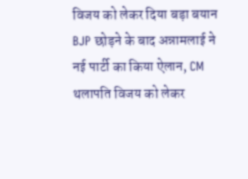विजय को लेकर दिया बड़ा बयान
BJP छोड़ने के बाद अन्नामलाई ने नई पार्टी का किया ऐलान, CM थलापति विजय को लेकर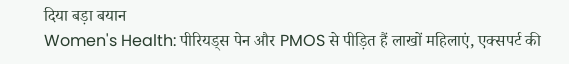दिया बड़ा बयान
Women's Health: पीरियड्स पेन और PMOS से पीड़ित हैं लाखों महिलाएं, एक्सपर्ट की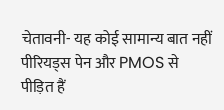चेतावनी- यह कोई सामान्य बात नहीं
पीरियड्स पेन और PMOS से पीड़ित हैं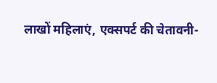लाखों महिलाएं, एक्सपर्ट की चेतावनी-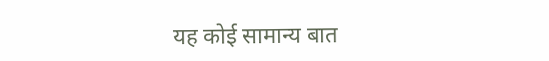यह कोई सामान्य बात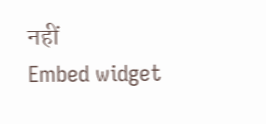नहीं
Embed widget